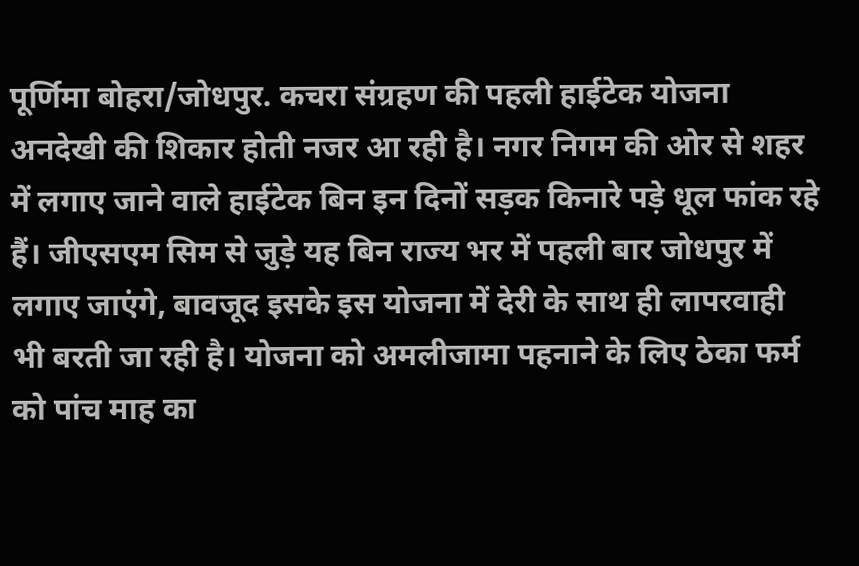पूर्णिमा बोहरा/जोधपुर. कचरा संग्रहण की पहली हाईटेक योजना अनदेखी की शिकार होती नजर आ रही है। नगर निगम की ओर से शहर में लगाए जाने वाले हाईटेक बिन इन दिनों सड़क किनारे पड़े धूल फांक रहे हैं। जीएसएम सिम से जुड़े यह बिन राज्य भर में पहली बार जोधपुर में लगाए जाएंगे, बावजूद इसके इस योजना में देरी के साथ ही लापरवाही भी बरती जा रही है। योजना को अमलीजामा पहनाने के लिए ठेका फर्म को पांच माह का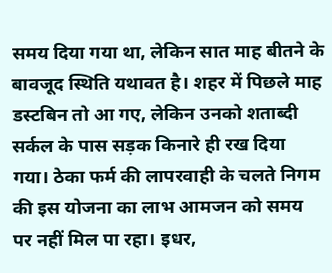समय दिया गया था, लेकिन सात माह बीतने के बावजूद स्थिति यथावत है। शहर में पिछले माह डस्टबिन तो आ गए, लेकिन उनको शताब्दी सर्कल के पास सड़क किनारे ही रख दिया गया। ठेका फर्म की लापरवाही के चलते निगम की इस योजना का लाभ आमजन को समय पर नहीं मिल पा रहा। इधर,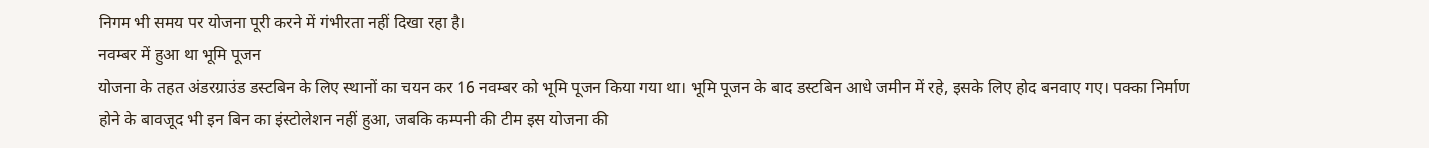निगम भी समय पर योजना पूरी करने में गंभीरता नहीं दिखा रहा है।
नवम्बर में हुआ था भूमि पूजन
योजना के तहत अंडरग्राउंड डस्टबिन के लिए स्थानों का चयन कर 16 नवम्बर को भूमि पूजन किया गया था। भूमि पूजन के बाद डस्टबिन आधे जमीन में रहे, इसके लिए होद बनवाए गए। पक्का निर्माण होने के बावजूद भी इन बिन का इंस्टोलेशन नहीं हुआ, जबकि कम्पनी की टीम इस योजना की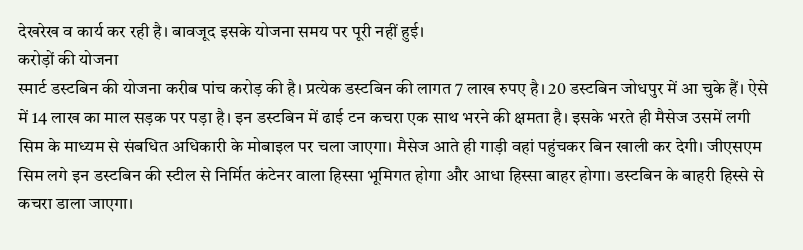देखरेख व कार्य कर रही है। बावजूद इसके योजना समय पर पूरी नहीं हुई।
करोड़ों की योजना
स्मार्ट डस्टबिन की योजना करीब पांच करोड़ की है। प्रत्येक डस्टबिन की लागत 7 लाख रुपए है। 20 डस्टबिन जोधपुर में आ चुके हैं। ऐसे में 14 लाख का माल सड़क पर पड़ा है। इन डस्टबिन में ढाई टन कचरा एक साथ भरने की क्षमता है। इसके भरते ही मैसेज उसमें लगी सिम के माध्यम से संबधित अधिकारी के मोबाइल पर चला जाएगा। मैसेज आते ही गाड़ी वहां पहुंचकर बिन खाली कर देगी। जीएसएम सिम लगे इन डस्टबिन की स्टील से निर्मित कंटेनर वाला हिस्सा भूमिगत होगा और आधा हिस्सा बाहर होगा। डस्टबिन के बाहरी हिस्से से कचरा डाला जाएगा।